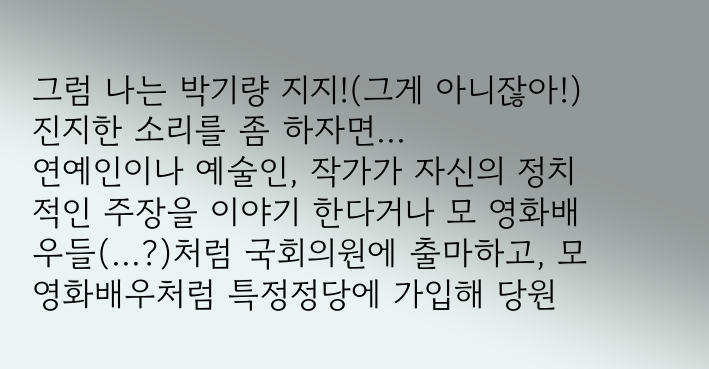그럼 나는 박기량 지지!(그게 아니잖아!)
진지한 소리를 좀 하자면...
연예인이나 예술인, 작가가 자신의 정치적인 주장을 이야기 한다거나 모 영화배우들(...?)처럼 국회의원에 출마하고, 모 영화배우처럼 특정정당에 가입해 당원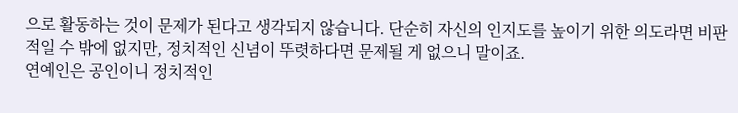으로 활동하는 것이 문제가 된다고 생각되지 않습니다. 단순히 자신의 인지도를 높이기 위한 의도라면 비판적일 수 밖에 없지만, 정치적인 신념이 뚜렷하다면 문제될 게 없으니 말이죠.
연예인은 공인이니 정치적인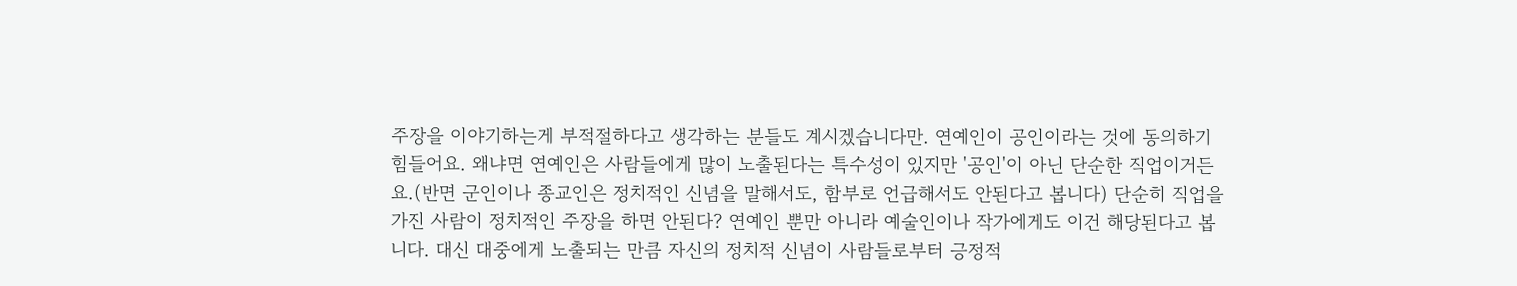주장을 이야기하는게 부적절하다고 생각하는 분들도 계시겠습니다만. 연예인이 공인이라는 것에 동의하기 힘들어요. 왜냐면 연예인은 사람들에게 많이 노출된다는 특수성이 있지만 '공인'이 아닌 단순한 직업이거든요.(반면 군인이나 종교인은 정치적인 신념을 말해서도, 함부로 언급해서도 안된다고 봅니다) 단순히 직업을 가진 사람이 정치적인 주장을 하면 안된다? 연예인 뿐만 아니라 예술인이나 작가에게도 이건 해당된다고 봅니다. 대신 대중에게 노출되는 만큼 자신의 정치적 신념이 사람들로부터 긍정적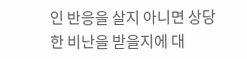인 반응을 살지 아니면 상당한 비난을 받을지에 대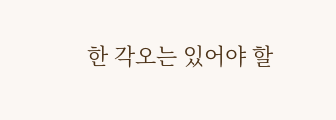한 각오는 있어야 할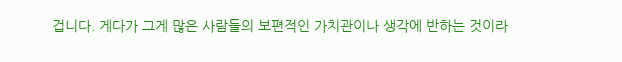겁니다. 게다가 그게 많은 사람들의 보편적인 가치관이나 생각에 반하는 것이라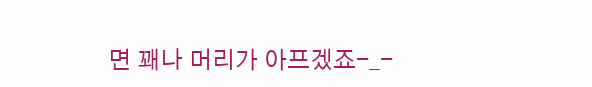면 꽤나 머리가 아프겠죠-_-